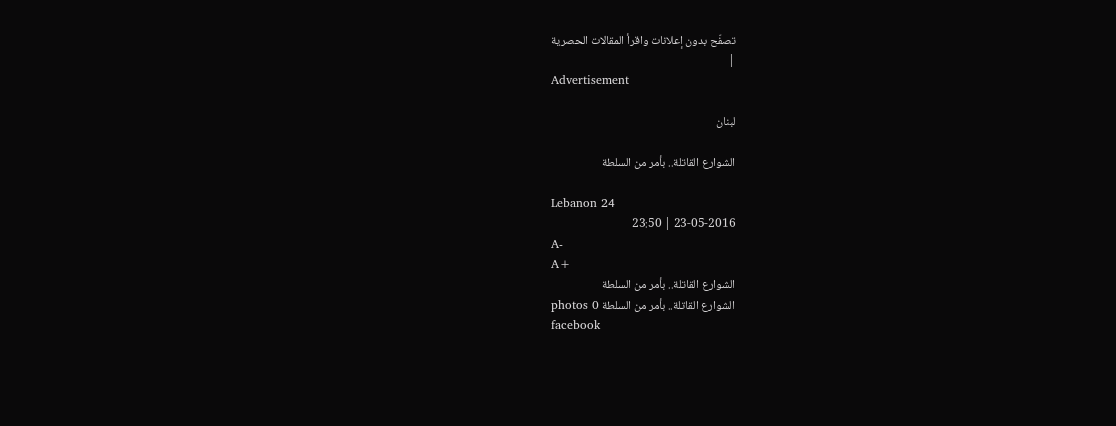تصفّح بدون إعلانات واقرأ المقالات الحصرية
|
Advertisement

لبنان

الشوارع القاتلة.. بأمر من السلطة

Lebanon 24
23-05-2016 | 23:50
A-
A+
الشوارع القاتلة.. بأمر من السلطة
الشوارع القاتلة.. بأمر من السلطة photos 0
facebook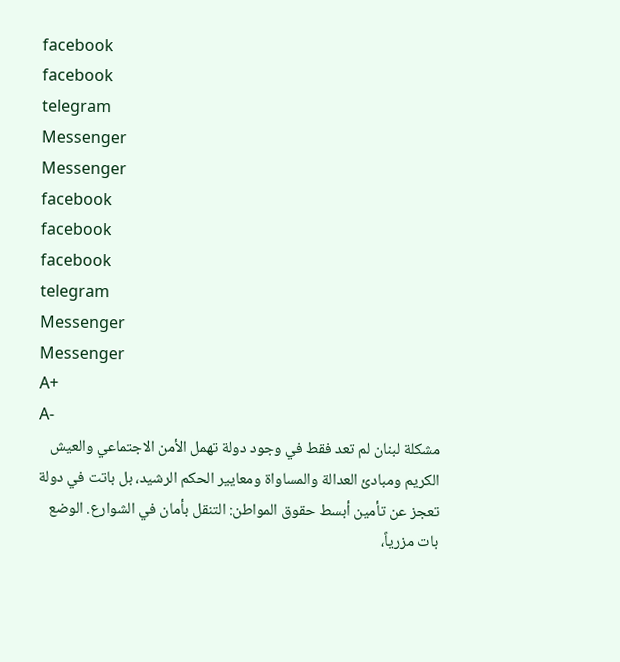facebook
facebook
telegram
Messenger
Messenger
facebook
facebook
facebook
telegram
Messenger
Messenger
A+
A-
مشكلة لبنان لم تعد فقط في وجود دولة تهمل الأمن الاجتماعي والعيش الكريم ومبادئ العدالة والمساواة ومعايير الحكم الرشيد، بل باتت في دولة تعجز عن تأمين أبسط حقوق المواطن: التنقل بأمان في الشوارع. الوضع بات مزرياً،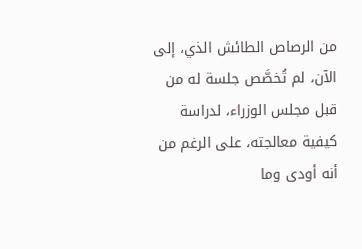من الرصاص الطائش الذي، إلى الآن، لم تُخصَّص جلسة له من قبل مجلس الوزراء، لدراسة كيفية معالجته، على الرغم من أنه أودى وما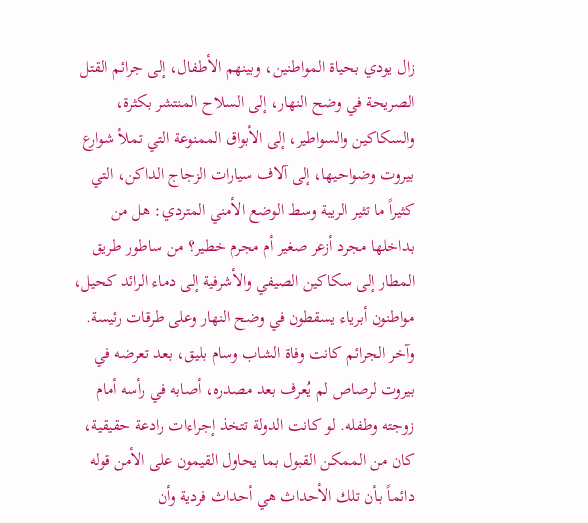زال يودي بحياة المواطنين، وبينهم الأطفال، إلى جرائم القتل الصريحة في وضح النهار، إلى السلاح المنتشر بكثرة، والسكاكين والسواطير، إلى الأبواق الممنوعة التي تملأ شوارع بيروت وضواحيها، إلى آلاف سيارات الزجاج الداكن، التي كثيراً ما تثير الريبة وسط الوضع الأمني المتردي: هل من بداخلها مجرد أزعر صغير أم مجرم خطير؟ من ساطور طريق المطار إلى سكاكين الصيفي والأشرفية إلى دماء الرائد كحيل، مواطنون أبرياء يسقطون في وضح النهار وعلى طرقات رئيسة. وآخر الجرائم كانت وفاة الشاب وسام بليق، بعد تعرضه في بيروت لرصاص لم يُعرف بعد مصدره، أصابه في رأسه أمام زوجته وطفله. لو كانت الدولة تتخذ إجراءات رادعة حقيقية، كان من الممكن القبول بما يحاول القيمون على الأمن قوله دائماً بـأن تلك الأحداث هي أحداث فردية وأن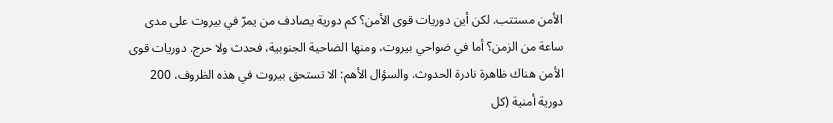الأمن مستتب. لكن أين دوريات قوى الأمن؟ كم دورية يصادف من يمرّ في بيروت على مدى ساعة من الزمن؟ أما في ضواحي بيروت، ومنها الضاحية الجنوبية، فحدث ولا حرج. دوريات قوى الأمن هناك ظاهرة نادرة الحدوث. والسؤال الأهم: الا تستحق بيروت في هذه الظروف، 200 دورية أمنية (كل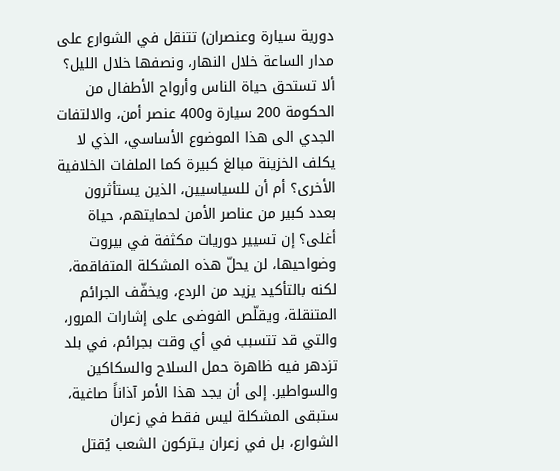دورية سيارة وعنصران) تتنقل في الشوارع على مدار الساعة خلال النهار، ونصفها خلال الليل؟ ألا تستحق حياة الناس وأرواح الأطفال من الحكومة 200 سيارة و400 عنصر أمن، والالتفات الجدي الى هذا الموضوع الأساسي، الذي لا يكلف الخزينة مبالغ كبيرة كما الملفات الخلافية الأخرى؟ أم أن للسياسيين، الذين يستأثرون بعدد كبير من عناصر الأمن لحمايتهم، حياة أغلى؟ إن تسيير دوريات مكثفة في بيروت وضواحيها، لن يحلّ هذه المشكلة المتفاقمة، لكنه بالتأكيد يزيد من الردع، ويخفّف الجرائم المتنقلة، ويقلّص الفوضى على إشارات المرور، والتي قد تتسبب في أي وقت بجرائم، في بلد تزدهر فيه ظاهرة حمل السلاح والسكاكين والسواطير. إلى أن يجد هذا الأمر آذاناً صاغية، ستبقى المشكلة ليس فقط في زعران الشوارع، بل في زعران يـتركون الشعب يُقتل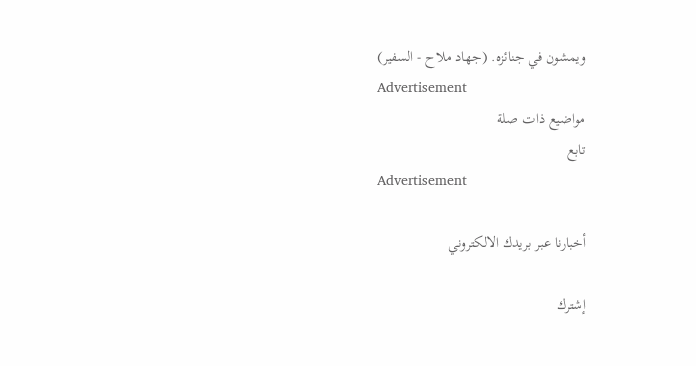ويمشون في جنائزه. (جهاد ملاح - السفير)
Advertisement
مواضيع ذات صلة
تابع
Advertisement

أخبارنا عبر بريدك الالكتروني

إشترك